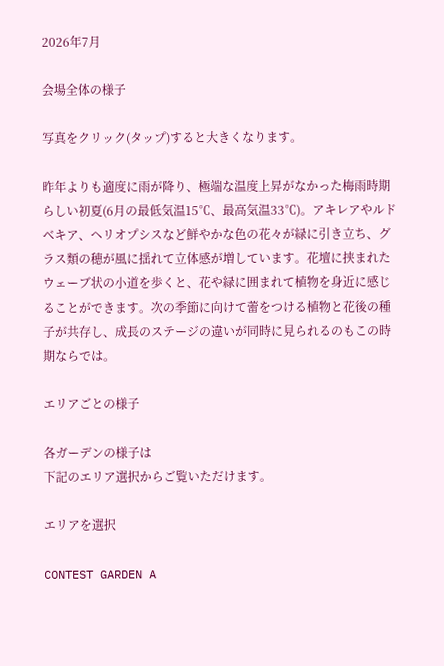2026年7月

会場全体の様子

写真をクリック(タップ)すると大きくなります。

昨年よりも適度に雨が降り、極端な温度上昇がなかった梅雨時期らしい初夏(6月の最低気温15℃、最高気温33℃)。アキレアやルドベキア、ヘリオプシスなど鮮やかな色の花々が緑に引き立ち、グラス類の穂が風に揺れて立体感が増しています。花壇に挟まれたウェーブ状の小道を歩くと、花や緑に囲まれて植物を身近に感じることができます。次の季節に向けて蕾をつける植物と花後の種子が共存し、成長のステージの違いが同時に見られるのもこの時期ならでは。

エリアごとの様子

各ガーデンの様子は
下記のエリア選択からご覧いただけます。

エリアを選択

CONTEST GARDEN A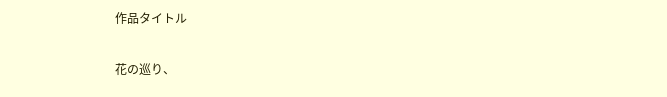作品タイトル

花の巡り、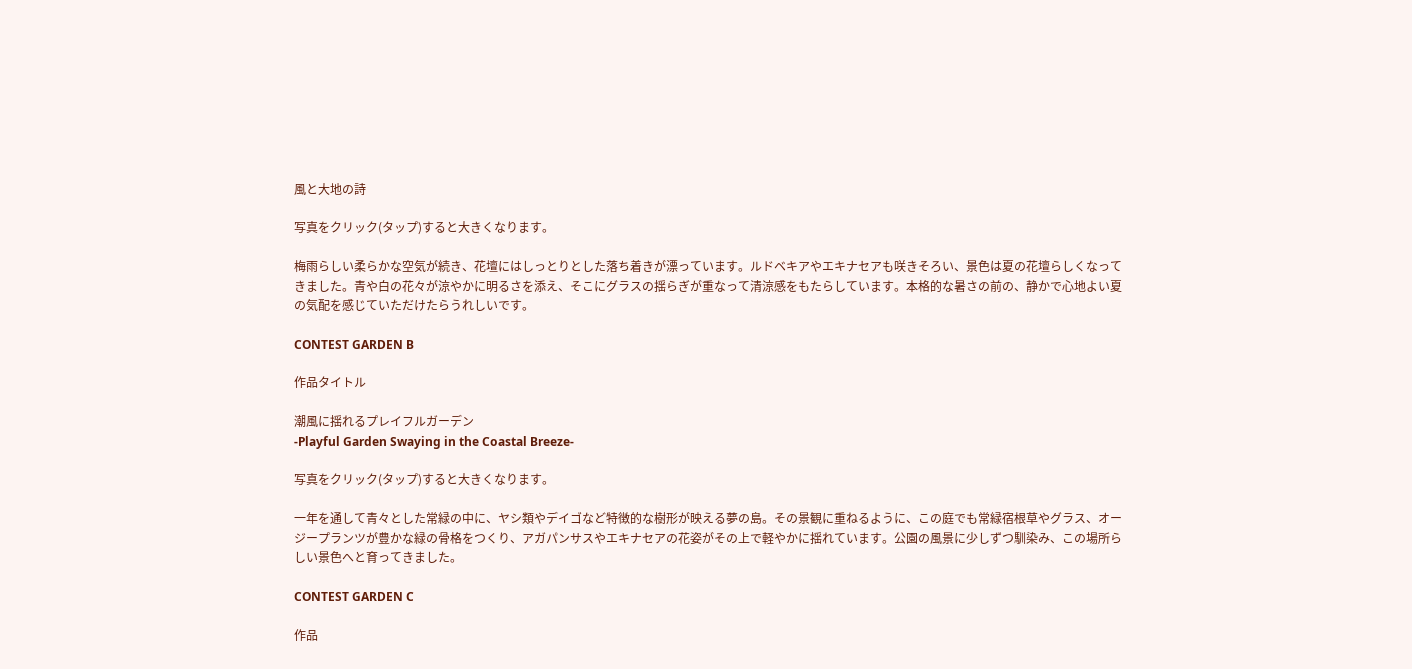風と大地の詩

写真をクリック(タップ)すると大きくなります。

梅雨らしい柔らかな空気が続き、花壇にはしっとりとした落ち着きが漂っています。ルドベキアやエキナセアも咲きそろい、景色は夏の花壇らしくなってきました。青や白の花々が涼やかに明るさを添え、そこにグラスの揺らぎが重なって清涼感をもたらしています。本格的な暑さの前の、静かで心地よい夏の気配を感じていただけたらうれしいです。

CONTEST GARDEN B

作品タイトル

潮風に揺れるプレイフルガーデン
-Playful Garden Swaying in the Coastal Breeze-

写真をクリック(タップ)すると大きくなります。

一年を通して青々とした常緑の中に、ヤシ類やデイゴなど特徴的な樹形が映える夢の島。その景観に重ねるように、この庭でも常緑宿根草やグラス、オージープランツが豊かな緑の骨格をつくり、アガパンサスやエキナセアの花姿がその上で軽やかに揺れています。公園の風景に少しずつ馴染み、この場所らしい景色へと育ってきました。

CONTEST GARDEN C

作品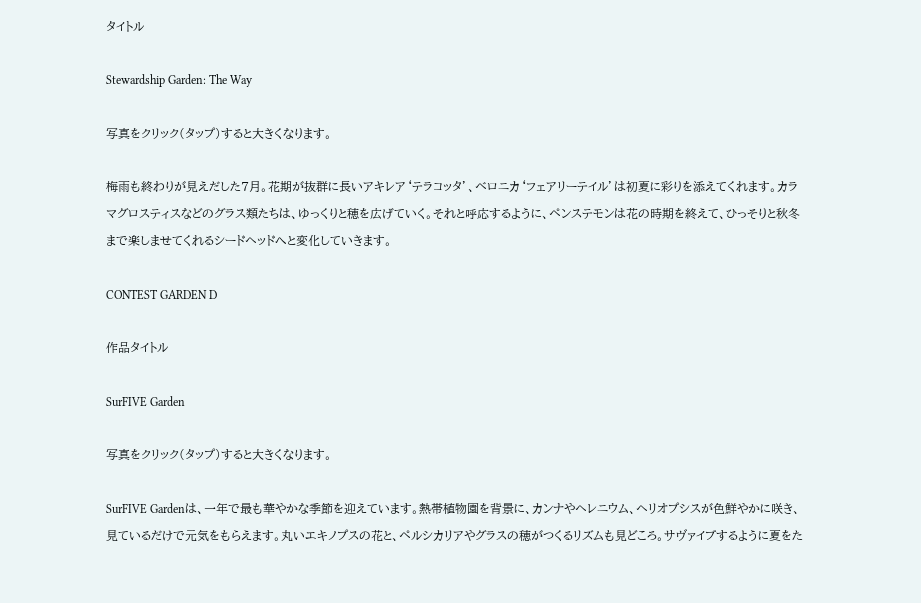タイトル

Stewardship Garden: The Way

写真をクリック(タップ)すると大きくなります。

梅雨も終わりが見えだした7月。花期が抜群に長いアキレア‘テラコッタ’、ベロニカ‘フェアリーテイル’は初夏に彩りを添えてくれます。カラマグロスティスなどのグラス類たちは、ゆっくりと穂を広げていく。それと呼応するように、ペンステモンは花の時期を終えて、ひっそりと秋冬まで楽しませてくれるシードヘッドへと変化していきます。

CONTEST GARDEN D

作品タイトル

SurFIVE Garden

写真をクリック(タップ)すると大きくなります。

SurFIVE Gardenは、一年で最も華やかな季節を迎えています。熱帯植物園を背景に、カンナやヘレニウム、ヘリオプシスが色鮮やかに咲き、見ているだけで元気をもらえます。丸いエキノプスの花と、ペルシカリアやグラスの穂がつくるリズムも見どころ。サヴァイブするように夏をた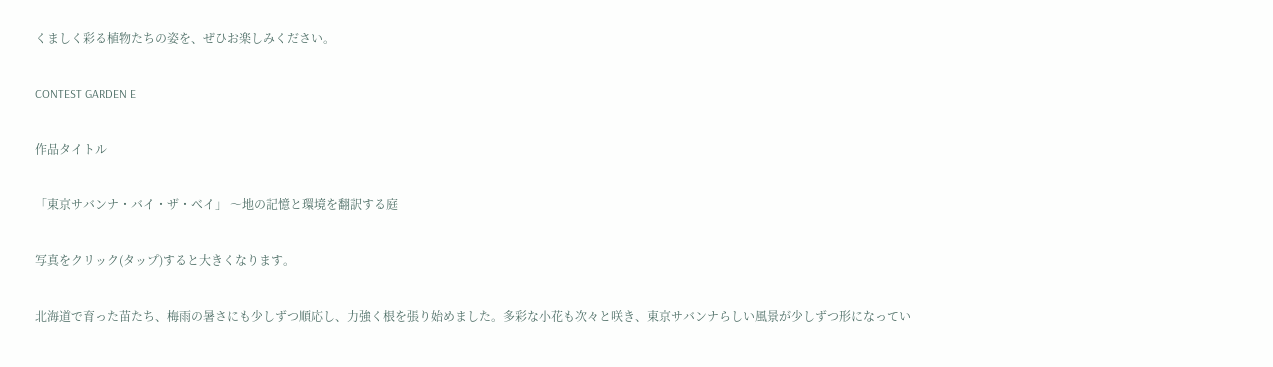くましく彩る植物たちの姿を、ぜひお楽しみください。

CONTEST GARDEN E

作品タイトル

「東京サバンナ・バイ・ザ・ベイ」 〜地の記憶と環境を翻訳する庭

写真をクリック(タップ)すると大きくなります。

北海道で育った苗たち、梅雨の暑さにも少しずつ順応し、力強く根を張り始めました。多彩な小花も次々と咲き、東京サバンナらしい風景が少しずつ形になってい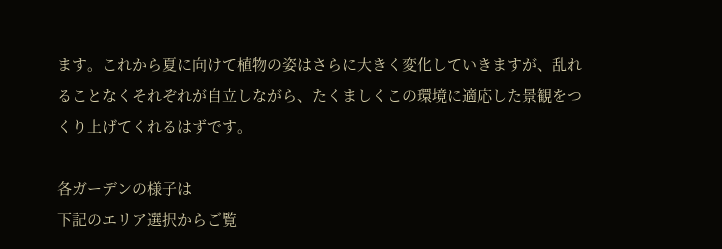ます。これから夏に向けて植物の姿はさらに大きく変化していきますが、乱れることなくそれぞれが自立しながら、たくましくこの環境に適応した景観をつくり上げてくれるはずです。

各ガーデンの様子は
下記のエリア選択からご覧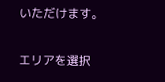いただけます。

エリアを選択